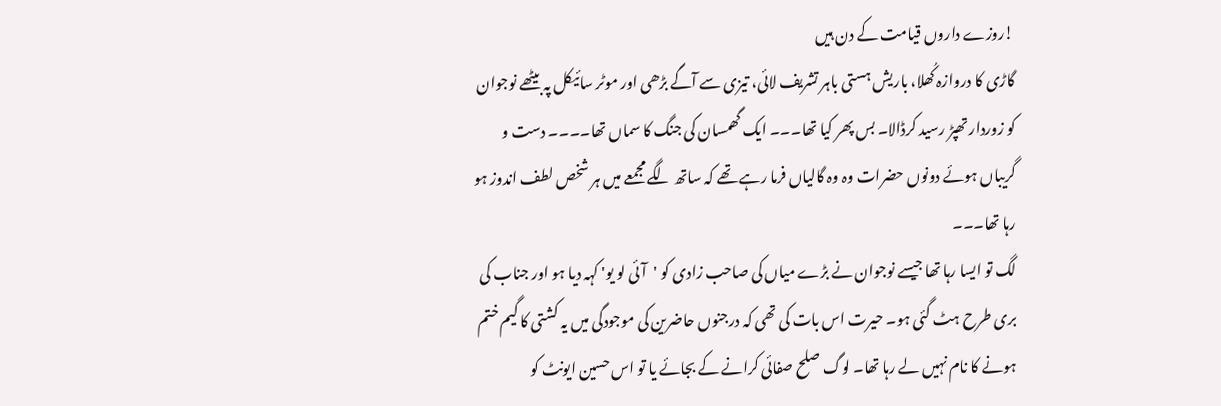!روزے داروں قیامت کے دن ہیں
گاڑی کا دروازہ کُھلا، باریش ہستی باہر تشریف لائی، تیزی سے آگے بڑھی اور موٹر سائیکل پہ بیٹھے نوجوان کو زوردار تھپڑ رسید کرڈالا۔ بس پھر کیا تھا۔۔۔ ایک گھمسان کی جنگ کا سماں تھا۔۔۔۔ دست و گریباں ہوئے دونوں حضرات وہ وہ گالیاں فرما رہے تھے کہ ساتھ لگے مجمعے میں ہر شخص لطف اندوز ہو رہا تھا۔۔۔
لگ تو ایسا رہا تھا جیسے نوجوان نے بڑے میاں کی صاحب زادی کو 'آئی لو یو' کہہ دیا ہو اور جناب کی بری طرح ہٹ گئی ہو۔ حیرت اس بات کی تھی کہ درجنوں حاضرین کی موجودگی میں یہ کشتی کا گیم ختم ہونے کا نام نہیں لے رہا تھا۔ لوگ صلح صفائی کرانے کے بجائے یا تو اس حسین ایونٹ کو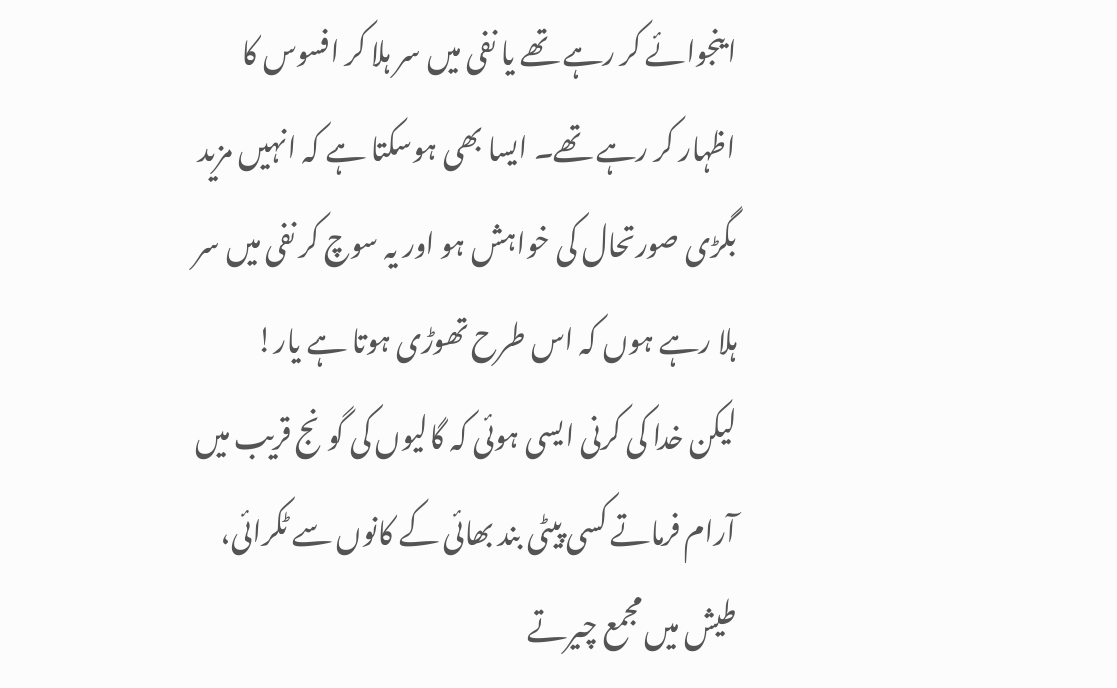اینجوائے کر رہے تھے یا نفی میں سر ہلا کر افسوس کا اظہار کر رہے تھے۔ ایسا بھی ہوسکتا ہے کہ انہیں مزید بگڑی صورتحال کی خواہش ہو اور یہ سوچ کر نفی میں سر ہلا رہے ہوں کہ اس طرح تھوڑی ہوتا ہے یار!
لیکن خدا کی کرنی ایسی ہوئی کہ گالیوں کی گونج قریب میں آرام فرماتے کسی پیٹی بند بھائی کے کانوں سے ٹکرائی، طیش میں مجمع چیرتے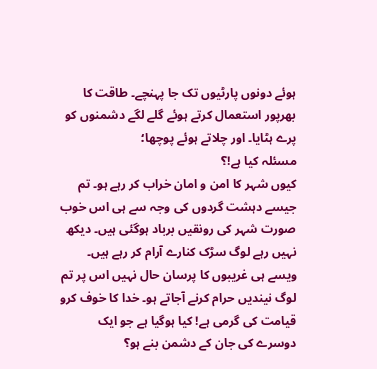ہوئے دونوں پارٹیوں تک جا پہنچے۔ طاقت کا بھرپور استعمال کرتے ہوئے گلے لگے دشمنوں کو پرے ہٹایا۔ اور چلاتے ہوئے پوچھا؛
مسئلہ کیا ہے!؟
کیوں شہر کا امن و امان خراب کر رہے ہو۔ تم جیسے دہشت گردوں کی وجہ سے ہی اس خوب صورت شہر کی رونقیں برباد ہوگئی ہیں۔ دیکھ نہیں رہے لوگ سڑک کنارے آرام کر رہے ہیں۔ ویسے ہی غریبوں کا پرسان حال نہیں اس پر تم لوگ نیندیں حرام کرنے آجاتے ہو۔ خدا کا خوف کرو قیامت کی گرمی ہے! کیا ہوگیا ہے جو ایک دوسرے کی جان کے دشمن بنے ہو؟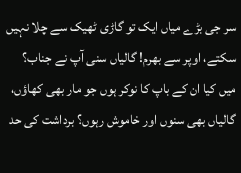سر جی بڑے میاں ایک تو گاڑی ٹھیک سے چلا نہیں سکتے، اوپر سے بھرم! گالیاں سنی آپ نے جناب؟ میں کیا ان کے باپ کا نوکر ہوں جو مار بھی کھاؤں، گالیاں بھی سنوں اور خاموش رہوں؟ برداشت کی حد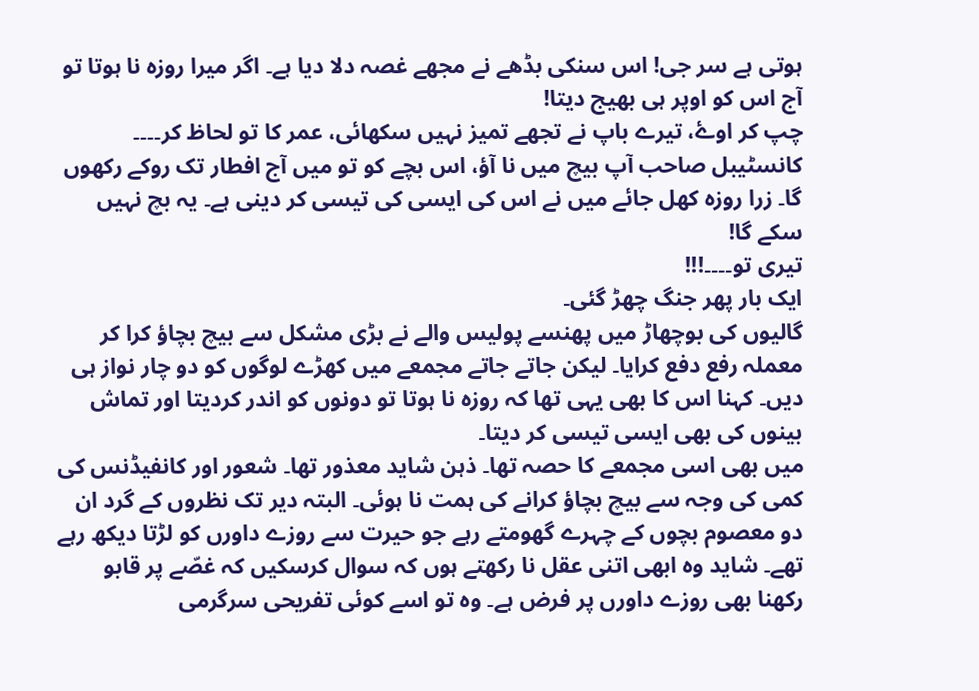ہوتی ہے سر جی! اس سنکی بڈھے نے مجھے غصہ دلا دیا ہے۔ اگر میرا روزہ نا ہوتا تو آج اس کو اوپر ہی بھیج دیتا!
چپ کر اوۓ، تیرے باپ نے تجھے تمیز نہیں سکھائی، عمر کا تو لحاظ کر۔۔۔۔
کانسٹیبل صاحب آپ بیچ میں نا آؤ، اس بچے کو تو میں آج افطار تک روکے رکھوں گا۔ زرا روزہ کھل جائے میں نے اس کی ایسی کی تیسی کر دینی ہے۔ یہ بچ نہیں سکے گا!
تیری تو۔۔۔۔!!!
ایک بار پھر جنگ چھڑ گئی۔
گالیوں کی بوچھاڑ میں پھنسے پولیس والے نے بڑی مشکل سے بیچ بچاؤ کرا کر معملہ رفع دفع کرایا۔ لیکن جاتے جاتے مجمعے میں کھڑے لوگوں کو دو چار نواز ہی دیں۔ کہنا اس کا بھی یہی تھا کہ روزہ نا ہوتا تو دونوں کو اندر کردیتا اور تماش بینوں کی بھی ایسی تیسی کر دیتا۔
میں بھی اسی مجمعے کا حصہ تھا۔ ذہن شاید معذور تھا۔ شعور اور کانفیڈنس کی کمی کی وجہ سے بیچ بچاؤ کرانے کی ہمت نا ہوئی۔ البتہ دیر تک نظروں کے گرد ان دو معصوم بچوں کے چہرے گھومتے رہے جو حیرت سے روزے داورں کو لڑتا دیکھ رہے تھے۔ شاید وہ ابھی اتنی عقل نا رکھتے ہوں کہ سوال کرسکیں کہ غصّے پر قابو رکھنا بھی روزے داورں پر فرض ہے۔ وہ تو اسے کوئی تفریحی سرگرمی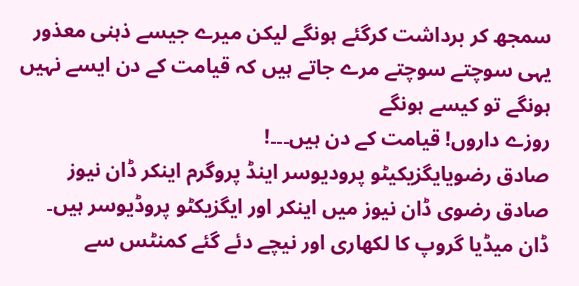سمجھ کر برداشت کرگئے ہونگے لیکن میرے جیسے ذہنی معذور یہی سوچتے سوچتے مرے جاتے ہیں کہ قیامت کے دن ایسے نہیں ہونگے تو کیسے ہونگے
روزے داروں! قیامت کے دن ہیں۔۔۔!
صادق رضویایگزیکیٹو پرودیوسر اینڈ پروگرم اینکر ڈان نیوز
صادق رضوی ڈان نیوز میں اینکر اور ایگزیکٹو پروڈیوسر ہیں۔
ڈان میڈیا گروپ کا لکھاری اور نیچے دئے گئے کمنٹس سے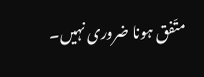متّفق ہونا ضروری نہیں۔